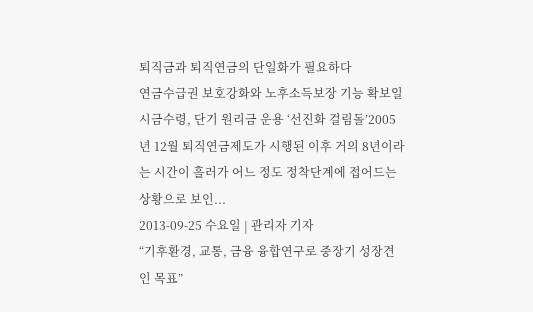퇴직금과 퇴직연금의 단일화가 필요하다
연금수급권 보호강화와 노후소득보장 기능 확보일시금수령, 단기 원리금 운용 ‘선진화 걸림돌’2005년 12월 퇴직연금제도가 시행된 이후 거의 8년이라는 시간이 흘러가 어느 정도 정착단계에 접어드는 상황으로 보인...
2013-09-25 수요일 | 관리자 기자
“기후환경, 교통, 금융 융합연구로 중장기 성장견인 목표”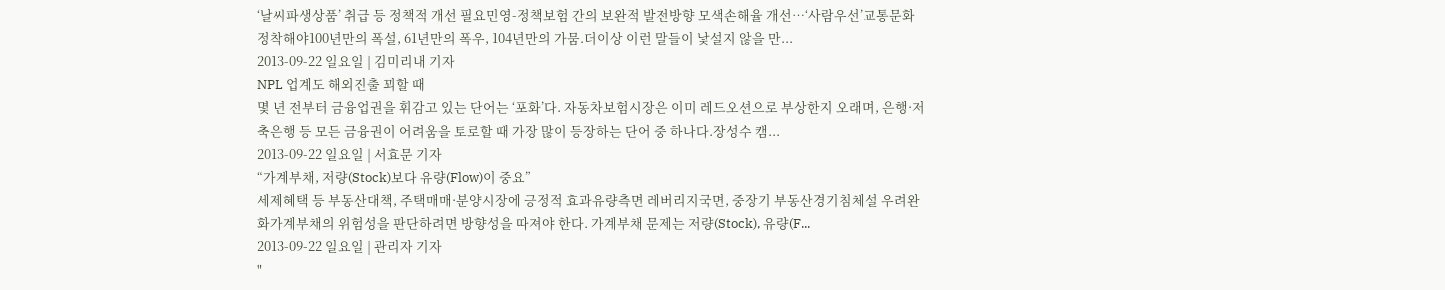‘날씨파생상품’ 취급 등 정책적 개선 필요민영-정책보험 간의 보완적 발전방향 모색손해율 개선…‘사람우선’교통문화 정착해야100년만의 폭설, 61년만의 폭우, 104년만의 가뭄.더이상 이런 말들이 낯설지 않을 만...
2013-09-22 일요일 | 김미리내 기자
NPL 업계도 해외진출 꾀할 때
몇 년 전부터 금융업권을 휘감고 있는 단어는 ‘포화’다. 자동차보험시장은 이미 레드오션으로 부상한지 오래며, 은행·저축은행 등 모든 금융권이 어려움을 토로할 때 가장 많이 등장하는 단어 중 하나다.장성수 캠...
2013-09-22 일요일 | 서효문 기자
“가계부채, 저량(Stock)보다 유량(Flow)이 중요”
세제혜택 등 부동산대책, 주택매매·분양시장에 긍정적 효과유량측면 레버리지국면, 중장기 부동산경기침체설 우려완화가계부채의 위험성을 판단하려면 방향성을 따져야 한다. 가계부채 문제는 저량(Stock), 유량(F...
2013-09-22 일요일 | 관리자 기자
"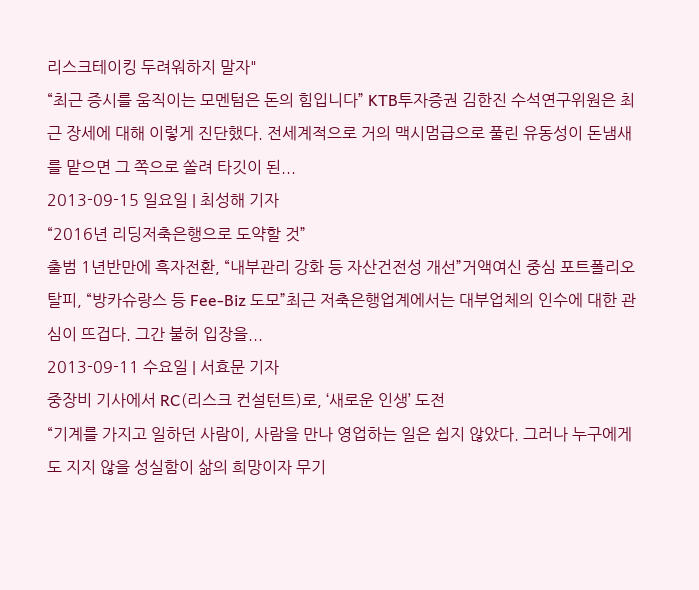리스크테이킹 두려워하지 말자"
“최근 증시를 움직이는 모멘텀은 돈의 힘입니다” KTB투자증권 김한진 수석연구위원은 최근 장세에 대해 이렇게 진단했다. 전세계적으로 거의 맥시멈급으로 풀린 유동성이 돈냄새를 맡으면 그 쪽으로 쏠려 타깃이 된...
2013-09-15 일요일 | 최성해 기자
“2016년 리딩저축은행으로 도약할 것”
출범 1년반만에 흑자전환, “내부관리 강화 등 자산건전성 개선”거액여신 중심 포트폴리오 탈피, “방카슈랑스 등 Fee-Biz 도모”최근 저축은행업계에서는 대부업체의 인수에 대한 관심이 뜨겁다. 그간 불허 입장을...
2013-09-11 수요일 | 서효문 기자
중장비 기사에서 RC(리스크 컨설턴트)로, ‘새로운 인생’ 도전
“기계를 가지고 일하던 사람이, 사람을 만나 영업하는 일은 쉽지 않았다. 그러나 누구에게도 지지 않을 성실함이 삶의 희망이자 무기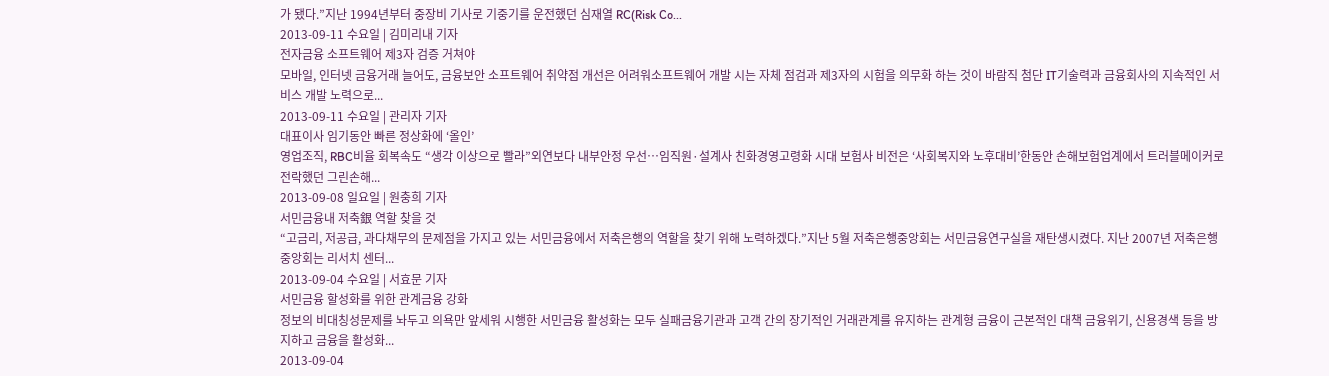가 됐다.”지난 1994년부터 중장비 기사로 기중기를 운전했던 심재열 RC(Risk Co...
2013-09-11 수요일 | 김미리내 기자
전자금융 소프트웨어 제3자 검증 거쳐야
모바일, 인터넷 금융거래 늘어도, 금융보안 소프트웨어 취약점 개선은 어려워소프트웨어 개발 시는 자체 점검과 제3자의 시험을 의무화 하는 것이 바람직 첨단 IT기술력과 금융회사의 지속적인 서비스 개발 노력으로...
2013-09-11 수요일 | 관리자 기자
대표이사 임기동안 빠른 정상화에 ‘올인’
영업조직, RBC비율 회복속도 “생각 이상으로 빨라”외연보다 내부안정 우선…임직원·설계사 친화경영고령화 시대 보험사 비전은 ‘사회복지와 노후대비’한동안 손해보험업계에서 트러블메이커로 전락했던 그린손해...
2013-09-08 일요일 | 원충희 기자
서민금융내 저축銀 역할 찾을 것
“고금리, 저공급, 과다채무의 문제점을 가지고 있는 서민금융에서 저축은행의 역할을 찾기 위해 노력하겠다.”지난 5월 저축은행중앙회는 서민금융연구실을 재탄생시켰다. 지난 2007년 저축은행중앙회는 리서치 센터...
2013-09-04 수요일 | 서효문 기자
서민금융 할성화를 위한 관계금융 강화
정보의 비대칭성문제를 놔두고 의욕만 앞세워 시행한 서민금융 활성화는 모두 실패금융기관과 고객 간의 장기적인 거래관계를 유지하는 관계형 금융이 근본적인 대책 금융위기, 신용경색 등을 방지하고 금융을 활성화...
2013-09-04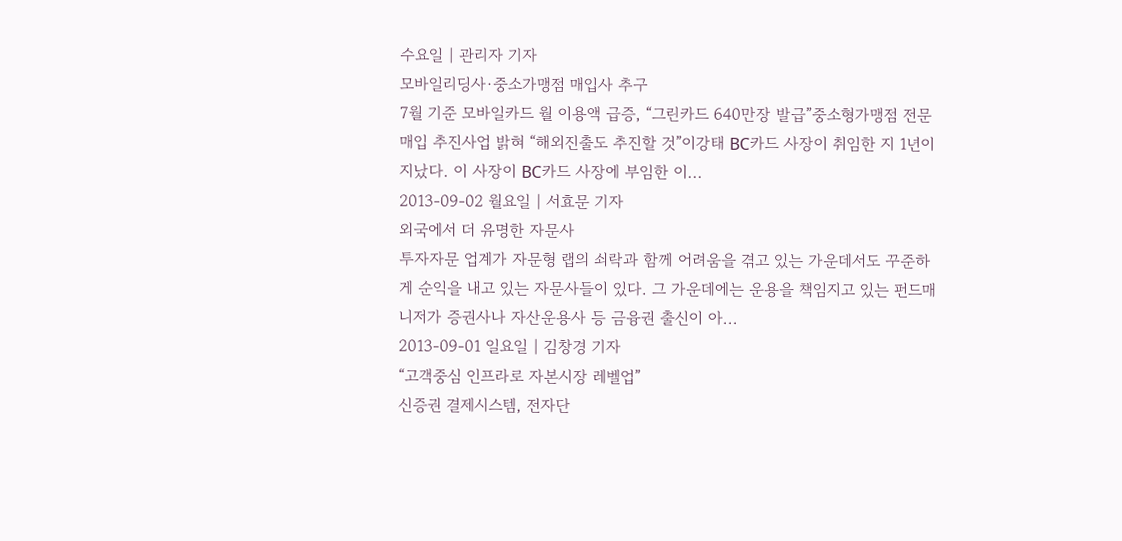수요일 | 관리자 기자
모바일리딩사·중소가맹점 매입사 추구
7월 기준 모바일카드 월 이용액 급증, “그린카드 640만장 발급”중소형가맹점 전문 매입 추진사업 밝혀 “해외진출도 추진할 것”이강태 BC카드 사장이 취임한 지 1년이 지났다. 이 사장이 BC카드 사장에 부임한 이...
2013-09-02 월요일 | 서효문 기자
외국에서 더 유명한 자문사
투자자문 업계가 자문형 랩의 쇠락과 함께 어려움을 겪고 있는 가운데서도 꾸준하게 순익을 내고 있는 자문사들이 있다. 그 가운데에는 운용을 책임지고 있는 펀드매니저가 증권사나 자산운용사 등 금융권 출신이 아...
2013-09-01 일요일 | 김창경 기자
“고객중심 인프라로 자본시장 레벨업”
신증권 결제시스템, 전자단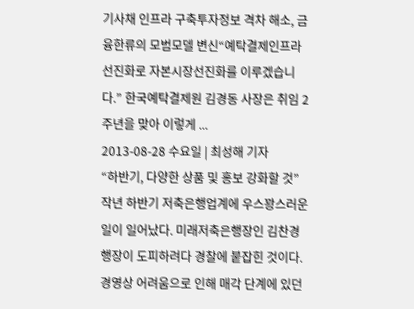기사채 인프라 구축투자정보 격차 해소, 금융한류의 모범모델 변신“예탁결제인프라 선진화로 자본시장선진화를 이루겠습니다.” 한국예탁결제원 김경동 사장은 취임 2주년을 맞아 이렇게 ...
2013-08-28 수요일 | 최성해 기자
“하반기, 다양한 상품 및 홍보 강화할 것”
작년 하반기 저축은행업계에 우스꽝스러운 일이 일어났다. 미래저축은행장인 김찬경 행장이 도피하려다 경찰에 붙잡힌 것이다. 경영상 어려움으로 인해 매각 단계에 있던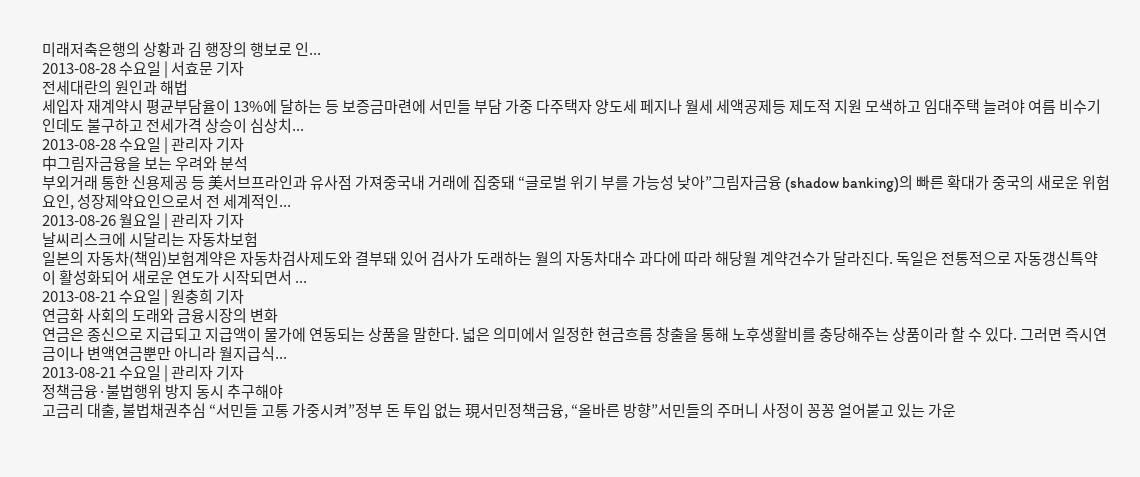미래저축은행의 상황과 김 행장의 행보로 인...
2013-08-28 수요일 | 서효문 기자
전세대란의 원인과 해법
세입자 재계약시 평균부담율이 13%에 달하는 등 보증금마련에 서민들 부담 가중 다주택자 양도세 페지나 월세 세액공제등 제도적 지원 모색하고 임대주택 늘려야 여름 비수기인데도 불구하고 전세가격 상승이 심상치...
2013-08-28 수요일 | 관리자 기자
中그림자금융을 보는 우려와 분석
부외거래 통한 신용제공 등 美서브프라인과 유사점 가져중국내 거래에 집중돼 “글로벌 위기 부를 가능성 낮아”그림자금융 (shadow banking)의 빠른 확대가 중국의 새로운 위험요인, 성장제약요인으로서 전 세계적인...
2013-08-26 월요일 | 관리자 기자
날씨리스크에 시달리는 자동차보험
일본의 자동차(책임)보험계약은 자동차검사제도와 결부돼 있어 검사가 도래하는 월의 자동차대수 과다에 따라 해당월 계약건수가 달라진다. 독일은 전통적으로 자동갱신특약이 활성화되어 새로운 연도가 시작되면서 ...
2013-08-21 수요일 | 원충희 기자
연금화 사회의 도래와 금융시장의 변화
연금은 종신으로 지급되고 지급액이 물가에 연동되는 상품을 말한다. 넓은 의미에서 일정한 현금흐름 창출을 통해 노후생활비를 충당해주는 상품이라 할 수 있다. 그러면 즉시연금이나 변액연금뿐만 아니라 월지급식...
2013-08-21 수요일 | 관리자 기자
정책금융·불법행위 방지 동시 추구해야
고금리 대출, 불법채권추심 “서민들 고통 가중시켜”정부 돈 투입 없는 現서민정책금융, “올바른 방향”서민들의 주머니 사정이 꽁꽁 얼어붙고 있는 가운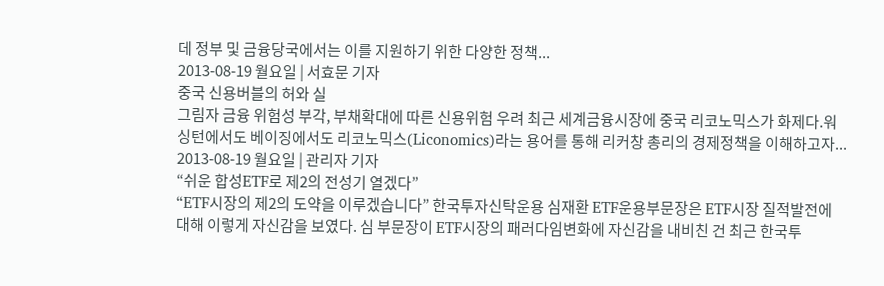데 정부 및 금융당국에서는 이를 지원하기 위한 다양한 정책...
2013-08-19 월요일 | 서효문 기자
중국 신용버블의 허와 실
그림자 금융 위험성 부각, 부채확대에 따른 신용위험 우려 최근 세계금융시장에 중국 리코노믹스가 화제다.워싱턴에서도 베이징에서도 리코노믹스(Liconomics)라는 용어를 통해 리커창 총리의 경제정책을 이해하고자...
2013-08-19 월요일 | 관리자 기자
“쉬운 합성ETF로 제2의 전성기 열겠다”
“ETF시장의 제2의 도약을 이루겠습니다” 한국투자신탁운용 심재환 ETF운용부문장은 ETF시장 질적발전에 대해 이렇게 자신감을 보였다. 심 부문장이 ETF시장의 패러다임변화에 자신감을 내비친 건 최근 한국투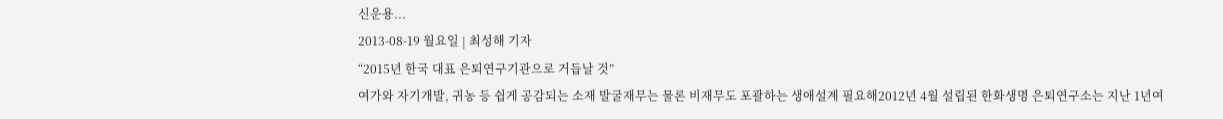신운용...
2013-08-19 월요일 | 최성해 기자
“2015년 한국 대표 은퇴연구기관으로 거듭날 것”
여가와 자기개발, 귀농 등 쉽게 공감되는 소재 발굴재무는 물론 비재무도 포괄하는 생애설계 필요해2012년 4월 설립된 한화생명 은퇴연구소는 지난 1년여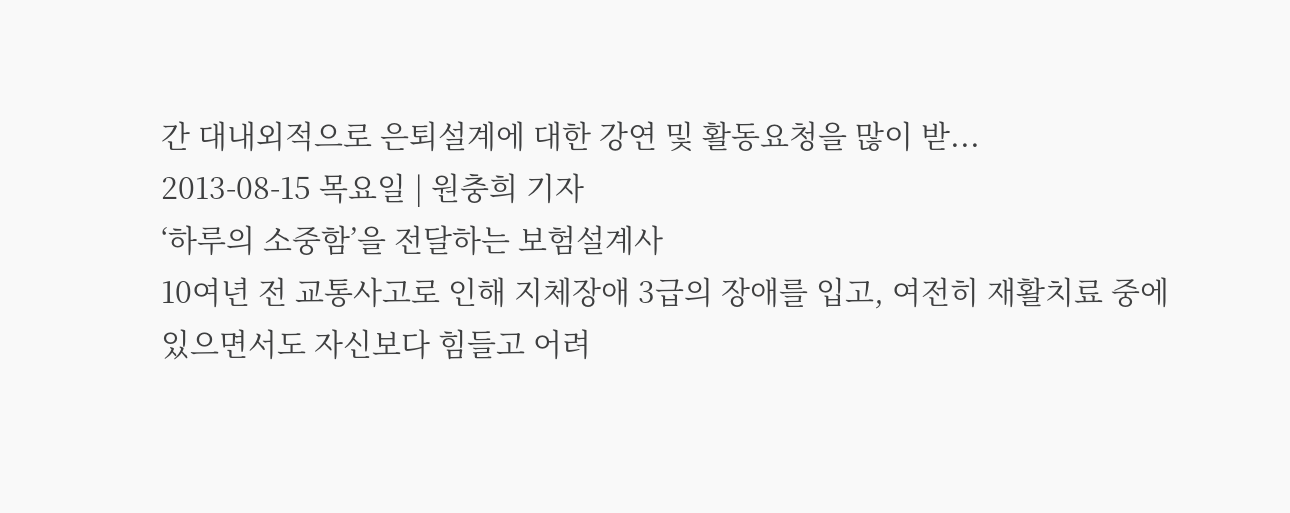간 대내외적으로 은퇴설계에 대한 강연 및 활동요청을 많이 받...
2013-08-15 목요일 | 원충희 기자
‘하루의 소중함’을 전달하는 보험설계사
10여년 전 교통사고로 인해 지체장애 3급의 장애를 입고, 여전히 재활치료 중에 있으면서도 자신보다 힘들고 어려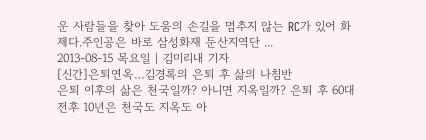운 사람들을 찾아 도움의 손길을 멈추지 않는 RC가 있어 화제다.주인공은 바로 삼성화재 둔산지역단 ...
2013-08-15 목요일 | 김미리내 기자
[신간]은퇴연옥…김경록의 은퇴 후 삶의 나침반
은퇴 이후의 삶은 천국일까? 아니면 지옥일까? 은퇴 후 60대 전후 10년은 천국도 지옥도 아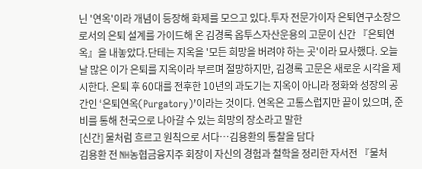닌 '연옥'이라 개념이 등장해 화제를 모으고 있다.투자 전문가이자 은퇴연구소장으로서의 은퇴 설계를 가이드해 온 김경록 옵투스자산운용의 고문이 신간 『은퇴연옥』을 내놓았다.단테는 지옥을 '모든 희망을 버려야 하는 곳'이라 묘사했다. 오늘날 많은 이가 은퇴를 지옥이라 부르며 절망하지만, 김경록 고문은 새로운 시각을 제시한다. 은퇴 후 60대를 전후한 10년의 과도기는 지옥이 아니라 정화와 성장의 공간인 ‘은퇴연옥(Purgatory)’이라는 것이다. 연옥은 고통스럽지만 끝이 있으며, 준비를 통해 천국으로 나아갈 수 있는 희망의 장소라고 말한
[신간] 물처럼 흐르고 원칙으로 서다…김용환의 통찰을 담다
김용환 전 NH농협금융지주 회장이 자신의 경험과 철학을 정리한 자서전 『물처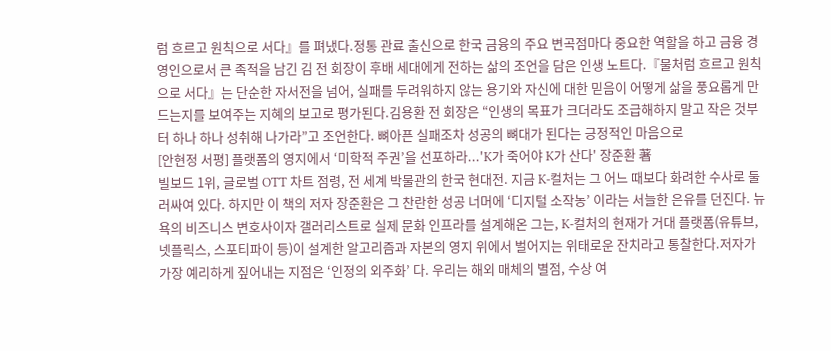럼 흐르고 원칙으로 서다』를 펴냈다.정통 관료 출신으로 한국 금융의 주요 변곡점마다 중요한 역할을 하고 금융 경영인으로서 큰 족적을 남긴 김 전 회장이 후배 세대에게 전하는 삶의 조언을 담은 인생 노트다.『물처럼 흐르고 원칙으로 서다』는 단순한 자서전을 넘어, 실패를 두려워하지 않는 용기와 자신에 대한 믿음이 어떻게 삶을 풍요롭게 만드는지를 보여주는 지혜의 보고로 평가된다.김용환 전 회장은 “인생의 목표가 크더라도 조급해하지 말고 작은 것부터 하나 하나 성취해 나가라”고 조언한다. 뼈아픈 실패조차 성공의 뼈대가 된다는 긍정적인 마음으로
[안현정 서평] 플랫폼의 영지에서 ‘미학적 주권’을 선포하라...'K가 죽어야 K가 산다' 장준환 著
빌보드 1위, 글로벌 OTT 차트 점령, 전 세계 박물관의 한국 현대전. 지금 K-컬처는 그 어느 때보다 화려한 수사로 둘러싸여 있다. 하지만 이 책의 저자 장준환은 그 찬란한 성공 너머에 ‘디지털 소작농’ 이라는 서늘한 은유를 던진다. 뉴욕의 비즈니스 변호사이자 갤러리스트로 실제 문화 인프라를 설계해온 그는, K-컬처의 현재가 거대 플랫폼(유튜브, 넷플릭스, 스포티파이 등)이 설계한 알고리즘과 자본의 영지 위에서 벌어지는 위태로운 잔치라고 통찰한다.저자가 가장 예리하게 짚어내는 지점은 ‘인정의 외주화’ 다. 우리는 해외 매체의 별점, 수상 여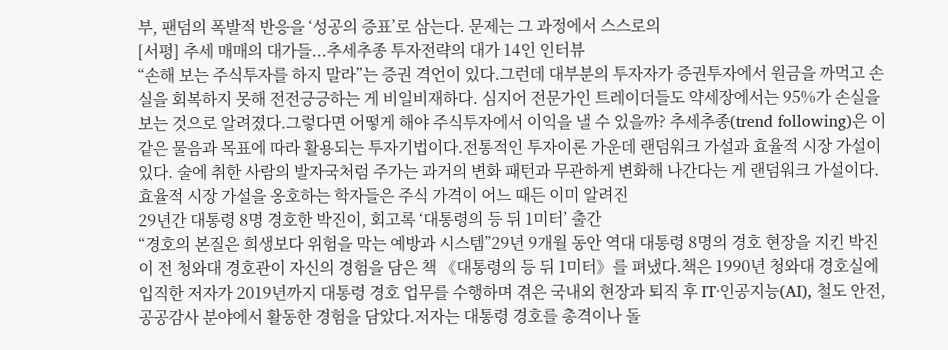부, 팬덤의 폭발적 반응을 ‘성공의 증표’로 삼는다. 문제는 그 과정에서 스스로의
[서평] 추세 매매의 대가들...추세추종 투자전략의 대가 14인 인터뷰
“손해 보는 주식투자를 하지 말라”는 증권 격언이 있다.그런데 대부분의 투자자가 증권투자에서 원금을 까먹고 손실을 회복하지 못해 전전긍긍하는 게 비일비재하다. 심지어 전문가인 트레이더들도 약세장에서는 95%가 손실을 보는 것으로 알려졌다.그렇다면 어떻게 해야 주식투자에서 이익을 낼 수 있을까? 추세추종(trend following)은 이 같은 물음과 목표에 따라 활용되는 투자기법이다.전통적인 투자이론 가운데 랜덤워크 가설과 효율적 시장 가설이 있다. 술에 취한 사람의 발자국처럼 주가는 과거의 변화 패턴과 무관하게 변화해 나간다는 게 랜덤워크 가설이다.효율적 시장 가설을 옹호하는 학자들은 주식 가격이 어느 때든 이미 알려진
29년간 대통령 8명 경호한 박진이, 회고록 ‘대통령의 등 뒤 1미터’ 출간
“경호의 본질은 희생보다 위험을 막는 예방과 시스템”29년 9개월 동안 역대 대통령 8명의 경호 현장을 지킨 박진이 전 청와대 경호관이 자신의 경험을 담은 책 《대통령의 등 뒤 1미터》를 펴냈다.책은 1990년 청와대 경호실에 입직한 저자가 2019년까지 대통령 경호 업무를 수행하며 겪은 국내외 현장과 퇴직 후 IT·인공지능(AI), 철도 안전, 공공감사 분야에서 활동한 경험을 담았다.저자는 대통령 경호를 총격이나 돌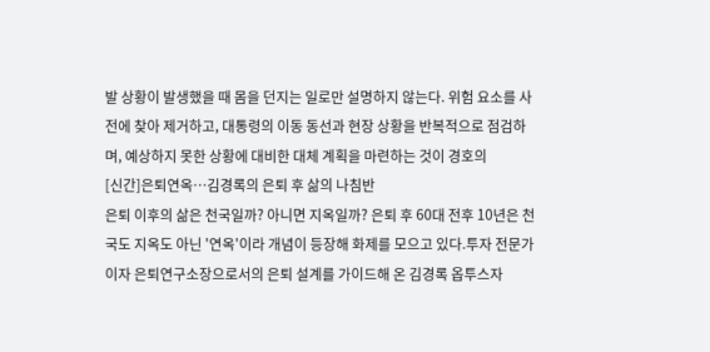발 상황이 발생했을 때 몸을 던지는 일로만 설명하지 않는다. 위험 요소를 사전에 찾아 제거하고, 대통령의 이동 동선과 현장 상황을 반복적으로 점검하며, 예상하지 못한 상황에 대비한 대체 계획을 마련하는 것이 경호의
[신간]은퇴연옥…김경록의 은퇴 후 삶의 나침반
은퇴 이후의 삶은 천국일까? 아니면 지옥일까? 은퇴 후 60대 전후 10년은 천국도 지옥도 아닌 '연옥'이라 개념이 등장해 화제를 모으고 있다.투자 전문가이자 은퇴연구소장으로서의 은퇴 설계를 가이드해 온 김경록 옵투스자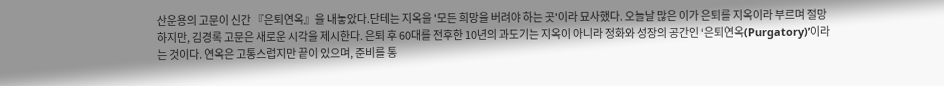산운용의 고문이 신간 『은퇴연옥』을 내놓았다.단테는 지옥을 '모든 희망을 버려야 하는 곳'이라 묘사했다. 오늘날 많은 이가 은퇴를 지옥이라 부르며 절망하지만, 김경록 고문은 새로운 시각을 제시한다. 은퇴 후 60대를 전후한 10년의 과도기는 지옥이 아니라 정화와 성장의 공간인 ‘은퇴연옥(Purgatory)’이라는 것이다. 연옥은 고통스럽지만 끝이 있으며, 준비를 통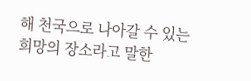해 천국으로 나아갈 수 있는 희망의 장소라고 말한